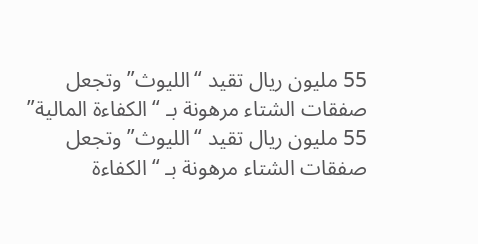55 مليون ريال تقيد “الليوث” وتجعل صفقات الشتاء مرهونة بـ “الكفاءة المالية”
55 مليون ريال تقيد “الليوث” وتجعل صفقات الشتاء مرهونة بـ “الكفاءة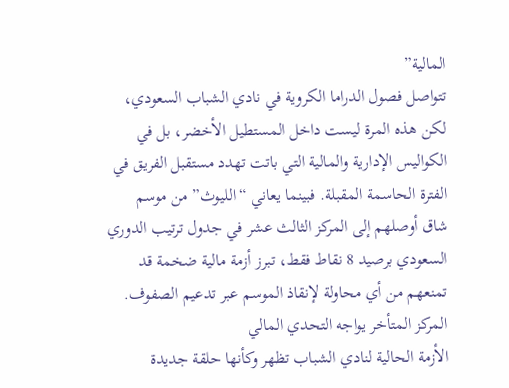المالية”
تتواصل فصول الدراما الكروية في نادي الشباب السعودي، لكن هذه المرة ليست داخل المستطيل الأخضر، بل في الكواليس الإدارية والمالية التي باتت تهدد مستقبل الفريق في الفترة الحاسمة المقبلة. فبينما يعاني “الليوث” من موسم شاق أوصلهم إلى المركز الثالث عشر في جدول ترتيب الدوري السعودي برصيد 8 نقاط فقط، تبرز أزمة مالية ضخمة قد تمنعهم من أي محاولة لإنقاذ الموسم عبر تدعيم الصفوف.
المركز المتأخر يواجه التحدي المالي
الأزمة الحالية لنادي الشباب تظهر وكأنها حلقة جديدة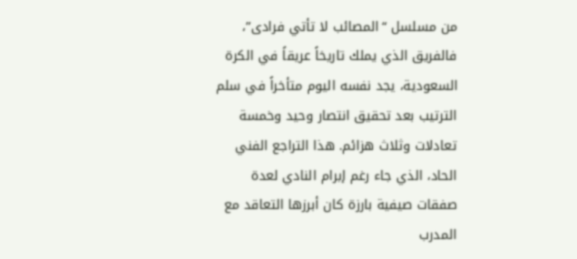من مسلسل “المصائب لا تأتي فرادى”، فالفريق الذي يملك تاريخاً عريقاً في الكرة السعودية، يجد نفسه اليوم متأخراً في سلم الترتيب بعد تحقيق انتصار وحيد وخمسة تعادلات وثلاث هزائم. هذا التراجع الفني الحاد، الذي جاء رغم إبرام النادي لعدة صفقات صيفية بارزة كان أبرزها التعاقد مع المدرب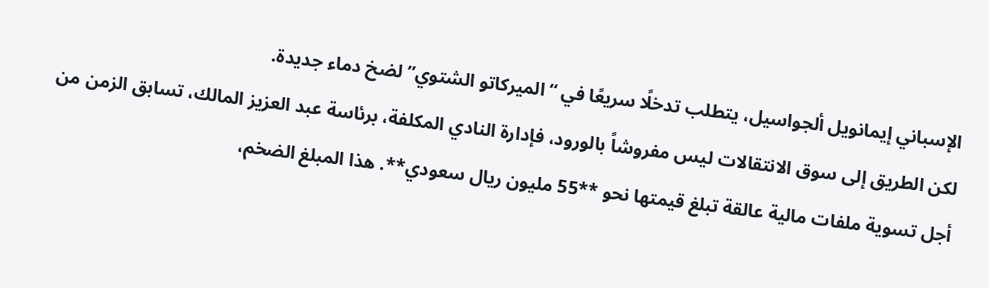الإسباني إيمانويل ألجواسيل، يتطلب تدخلًا سريعًا في “الميركاتو الشتوي” لضخ دماء جديدة.
لكن الطريق إلى سوق الانتقالات ليس مفروشاً بالورود، فإدارة النادي المكلفة، برئاسة عبد العزيز المالك، تسابق الزمن من أجل تسوية ملفات مالية عالقة تبلغ قيمتها نحو **55 مليون ريال سعودي**. هذا المبلغ الضخم،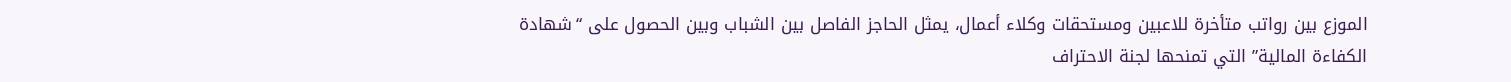الموزع بين رواتب متأخرة للاعبين ومستحقات وكلاء أعمال، يمثل الحاجز الفاصل بين الشباب وبين الحصول على “شهادة الكفاءة المالية” التي تمنحها لجنة الاحتراف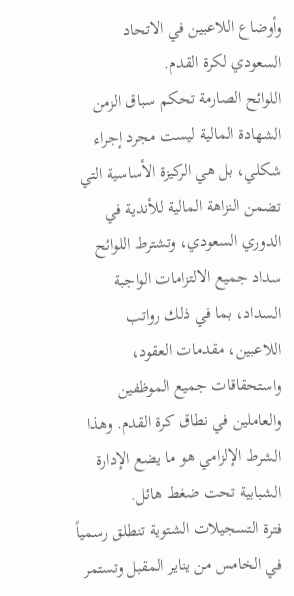وأوضاع اللاعبين في الاتحاد السعودي لكرة القدم.
اللوائح الصارمة تحكم سباق الزمن
الشهادة المالية ليست مجرد إجراء شكلي، بل هي الركيزة الأساسية التي تضمن النزاهة المالية للأندية في الدوري السعودي، وتشترط اللوائح سداد جميع الالتزامات الواجبة السداد، بما في ذلك رواتب اللاعبين، مقدمات العقود، واستحقاقات جميع الموظفين والعاملين في نطاق كرة القدم. وهذا الشرط الإلزامي هو ما يضع الإدارة الشبابية تحت ضغط هائل.
فترة التسجيلات الشتوية تنطلق رسمياً في الخامس من يناير المقبل وتستمر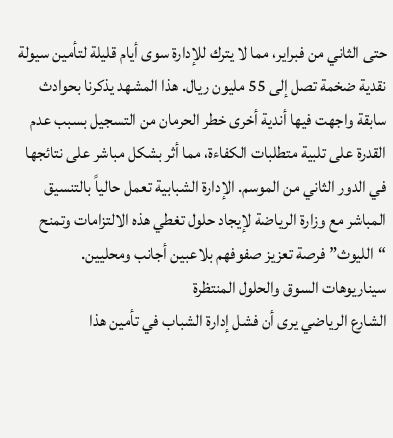حتى الثاني من فبراير، مما لا يترك للإدارة سوى أيام قليلة لتأمين سيولة نقدية ضخمة تصل إلى 55 مليون ريال. هذا المشهد يذكرنا بحوادث سابقة واجهت فيها أندية أخرى خطر الحرمان من التسجيل بسبب عدم القدرة على تلبية متطلبات الكفاءة، مما أثر بشكل مباشر على نتائجها في الدور الثاني من الموسم. الإدارة الشبابية تعمل حالياً بالتنسيق المباشر مع وزارة الرياضة لإيجاد حلول تغطي هذه الالتزامات وتمنح “الليوث” فرصة تعزيز صفوفهم بلاعبين أجانب ومحليين.
سيناريوهات السوق والحلول المنتظرة
الشارع الرياضي يرى أن فشل إدارة الشباب في تأمين هذا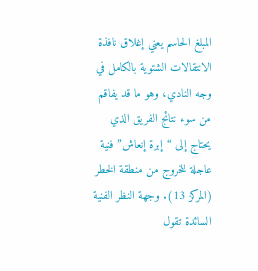المبلغ الحاسم يعني إغلاق نافذة الانتقالات الشتوية بالكامل في وجه النادي، وهو ما قد يفاقم من سوء نتائج الفريق الذي يحتاج إلى “إبرة إنعاش” فنية عاجلة للخروج من منطقة الخطر (المركز 13). وجهة النظر الفنية السائدة تقول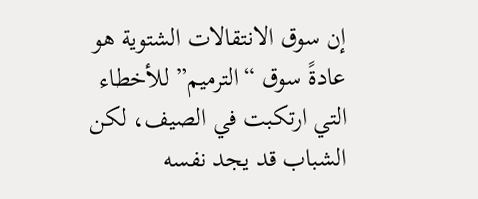إن سوق الانتقالات الشتوية هو عادةً سوق “الترميم” للأخطاء التي ارتكبت في الصيف، لكن الشباب قد يجد نفسه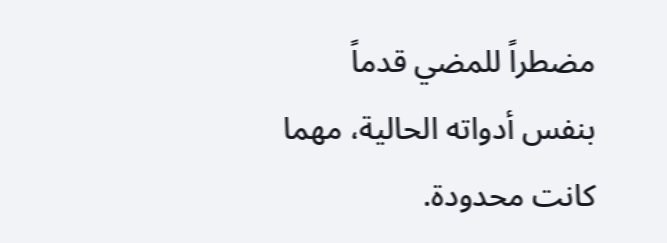مضطراً للمضي قدماً بنفس أدواته الحالية، مهما كانت محدودة.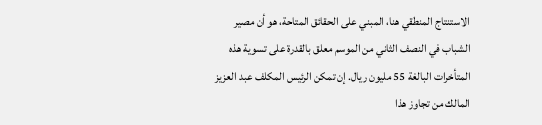الاستنتاج المنطقي هنا، المبني على الحقائق المتاحة، هو أن مصير الشباب في النصف الثاني من الموسم معلق بالقدرة على تسوية هذه المتأخرات البالغة 55 مليون ريال. إن تمكن الرئيس المكلف عبد العزيز المالك من تجاوز هذا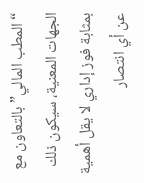“المطب المالي” بالتعاون مع الجهات المعنية، سيكون ذلك بمثابة فوز إداري لا يقل أهمية عن أي انتصار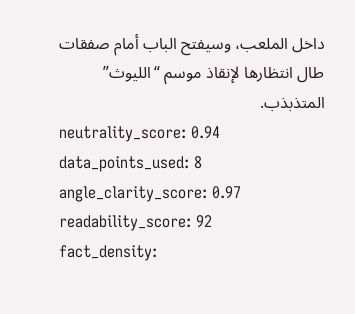داخل الملعب، وسيفتح الباب أمام صفقات طال انتظارها لإنقاذ موسم “الليوث” المتذبذب.
neutrality_score: 0.94
data_points_used: 8
angle_clarity_score: 0.97
readability_score: 92
fact_density: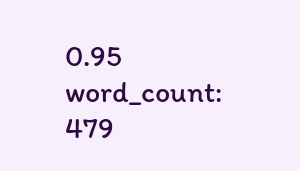0.95
word_count: 479